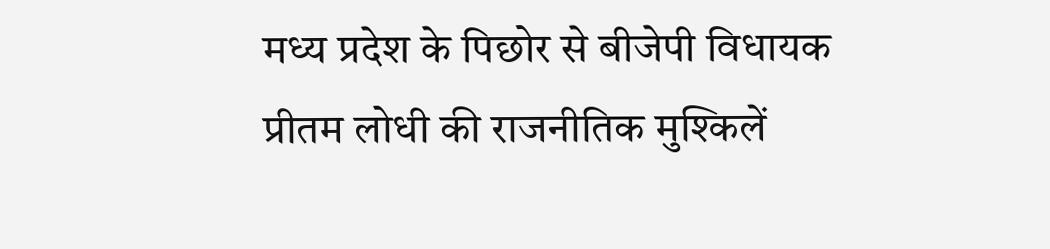मध्य प्रदेश के पिछोर से बीजेपी विधायक प्रीतम लोधी की राजनीतिक मुश्किलें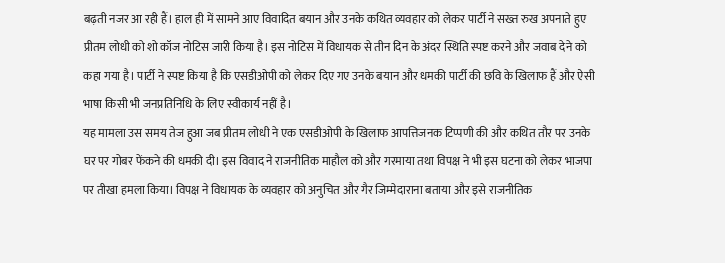बढ़ती नजर आ रही हैं। हाल ही में सामने आए विवादित बयान और उनके कथित व्यवहार को लेकर पार्टी ने सख्त रुख अपनाते हुए प्रीतम लोधी को शो कॉज नोटिस जारी किया है। इस नोटिस में विधायक से तीन दिन के अंदर स्थिति स्पष्ट करने और जवाब देने को कहा गया है। पार्टी ने स्पष्ट किया है कि एसडीओपी को लेकर दिए गए उनके बयान और धमकी पार्टी की छवि के खिलाफ हैं और ऐसी भाषा किसी भी जनप्रतिनिधि के लिए स्वीकार्य नहीं है।
यह मामला उस समय तेज हुआ जब प्रीतम लोधी ने एक एसडीओपी के खिलाफ आपत्तिजनक टिप्पणी की और कथित तौर पर उनके घर पर गोबर फेंकने की धमकी दी। इस विवाद ने राजनीतिक माहौल को और गरमाया तथा विपक्ष ने भी इस घटना को लेकर भाजपा पर तीखा हमला किया। विपक्ष ने विधायक के व्यवहार को अनुचित और गैर जिम्मेदाराना बताया और इसे राजनीतिक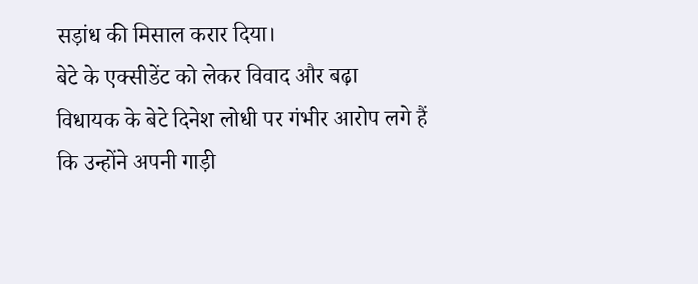सड़ांध की मिसाल करार दिया।
बेटे के एक्सीडेंट को लेकर विवाद और बढ़ा
विधायक के बेटे दिनेश लोधी पर गंभीर आरोप लगे हैं कि उन्होंने अपनी गाड़ी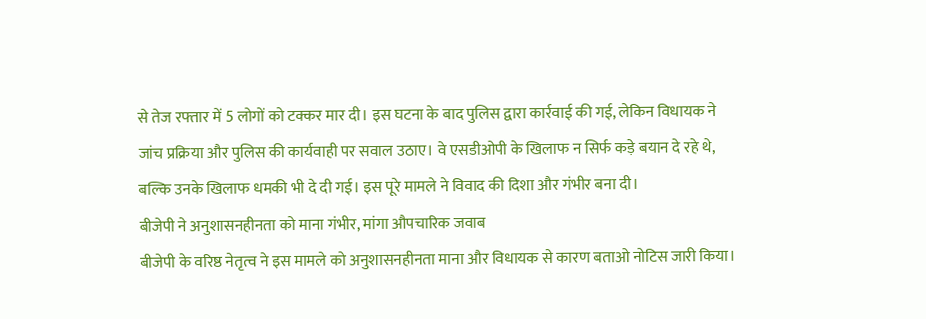से तेज रफ्तार में 5 लोगों को टक्कर मार दी। इस घटना के बाद पुलिस द्वारा कार्रवाई की गई, लेकिन विधायक ने जांच प्रक्रिया और पुलिस की कार्यवाही पर सवाल उठाए। वे एसडीओपी के खिलाफ न सिर्फ कड़े बयान दे रहे थे, बल्कि उनके खिलाफ धमकी भी दे दी गई। इस पूरे मामले ने विवाद की दिशा और गंभीर बना दी।
बीजेपी ने अनुशासनहीनता को माना गंभीर, मांगा औपचारिक जवाब
बीजेपी के वरिष्ठ नेतृत्व ने इस मामले को अनुशासनहीनता माना और विधायक से कारण बताओ नोटिस जारी किया।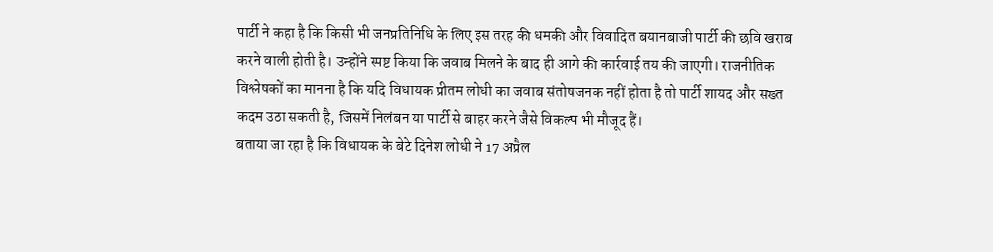पार्टी ने कहा है कि किसी भी जनप्रतिनिधि के लिए इस तरह की धमकी और विवादित बयानबाजी पार्टी की छवि खराब करने वाली होती है। उन्होंने स्पष्ट किया कि जवाब मिलने के बाद ही आगे की कार्रवाई तय की जाएगी। राजनीतिक विश्लेषकों का मानना है कि यदि विधायक प्रीतम लोधी का जवाब संतोषजनक नहीं होता है तो पार्टी शायद और सख्त कदम उठा सकती है, जिसमें निलंबन या पार्टी से बाहर करने जैसे विकल्प भी मौजूद हैं।
बताया जा रहा है कि विधायक के बेटे दिनेश लोधी ने 17 अप्रैल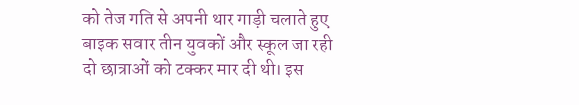को तेज गति से अपनी थार गाड़ी चलाते हुए बाइक सवार तीन युवकों और स्कूल जा रही दो छात्राओं को टक्कर मार दी थी। इस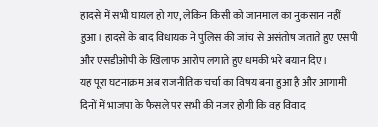हादसे में सभी घायल हो गए, लेकिन किसी को जानमाल का नुकसान नहीं हुआ। हादसे के बाद विधायक ने पुलिस की जांच से असंतोष जताते हुए एसपी और एसडीओपी के खिलाफ आरोप लगाते हुए धमकी भरे बयान दिए।
यह पूरा घटनाक्रम अब राजनीतिक चर्चा का विषय बना हुआ है और आगामी दिनों में भाजपा के फैसले पर सभी की नजर होगी कि वह विवाद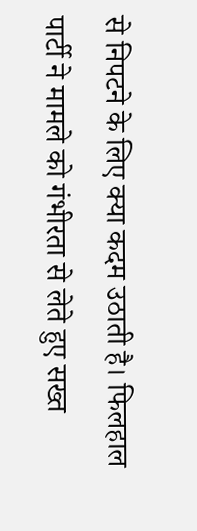से निपटने के लिए क्या कदम उठाती है। फिलहाल पार्टी ने मामले को गंभीरता से लेते हुए सख्त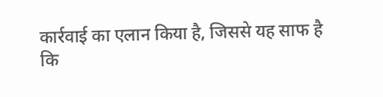कार्रवाई का एलान किया है, जिससे यह साफ है कि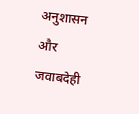अनुशासन और जवाबदेही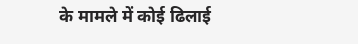के मामले में कोई ढिलाई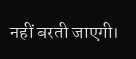नहीं बरती जाएगी।